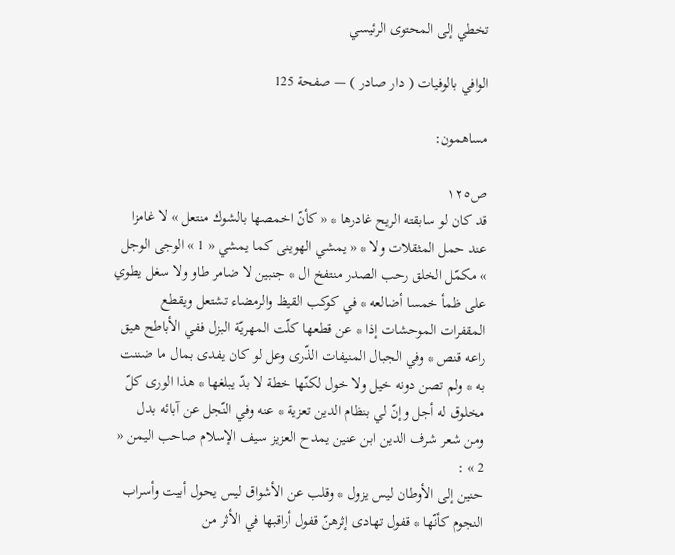تخطي إلى المحتوى الرئيسي

الوافي بالوفيات ( دار صادر ) — صفحة 125

مساهمون:

ص١٢٥
قد كان لو سابقته الريح غادرها * « كأنّ اخمصها بالشوك منتعل » لا غامزا عند حمل المثقلات ولا * « يمشي الهوينى كما يمشي « 1 » الوجى الوجل » مكمّل الخلق رحب الصدر منتفخ ال * جنبين لا ضامر طاو ولا سغل يطوي على ظمأ خمسا أضالعه * في كوكب القيظ والرمضاء تشتعل ويقطع المقفرات الموحشات إذا * عن قطعها كلّت المهريّة البزل ففي الأباطح هيق راعه قنص * وفي الجبال المنيفات الذّرى وعل لو كان يفدى بمال ما ضننت به * ولم تصن دونه خيل ولا خول لكنّها خطة لا بدّ يبلغها * هذا الورى كلّ مخلوق له أجل وإنّ لي بنظام الدين تعزية * عنه وفي النّجل عن آبائه بدل
ومن شعر شرف الدين ابن عنين يمدح العزيز سيف الإسلام صاحب اليمن « 2 » :
حنين إلى الأوطان ليس يزول * وقلب عن الأشواق ليس يحول أبيت وأسراب النجوم كأنّها * قفول تهادى إثرهنّ قفول أراقبها في الأثر من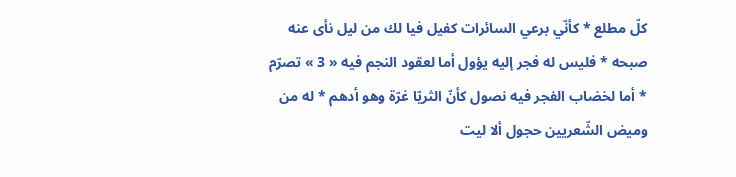كلّ مطلع * كأنّي برعي السائرات كفيل فيا لك من ليل نأى عنه صبحه * فليس له فجر إليه يؤول أما لعقود النجم فيه « 3 » تصرّم * أما لخضاب الفجر فيه نصول كأنّ الثريّا غرّة وهو أدهم * له من وميض الشّعريين حجول ألا ليت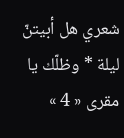شعري هل أبيتنّ ليلة * وظلّك يا مقرى « 4 »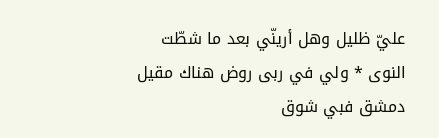عليّ ظليل وهل أرينّي بعد ما شطّت النوى * ولي في ربى روض هناك مقيل دمشق فبي شوق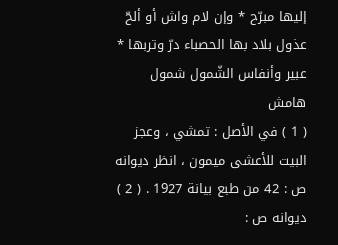إليها مبرّح * وإن لام واش أو ألحّ عذول بلاد بها الحصباء درّ وتربها * عبير وأنفاس الشّمول شمول
هامش
( 1 ) في الأصل : تمشي ، وعجز البيت للأعشى ميمون ، انظر ديوانه ص : 42 من طبع بيانة 1927 . ( 2 ) ديوانه ص :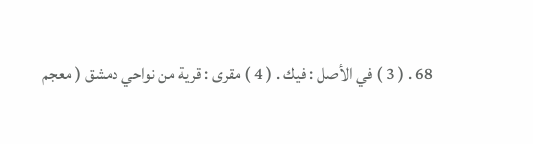68 . ( 3 ) في الأصل : فيك . ( 4 ) مقرى : قرية من نواحي دمشق ( معجم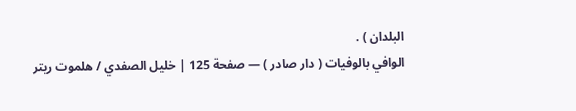البلدان ) .
الوافي بالوفيات ( دار صادر ) — صفحة 125 | خليل الصفدي / هلموت ريتر